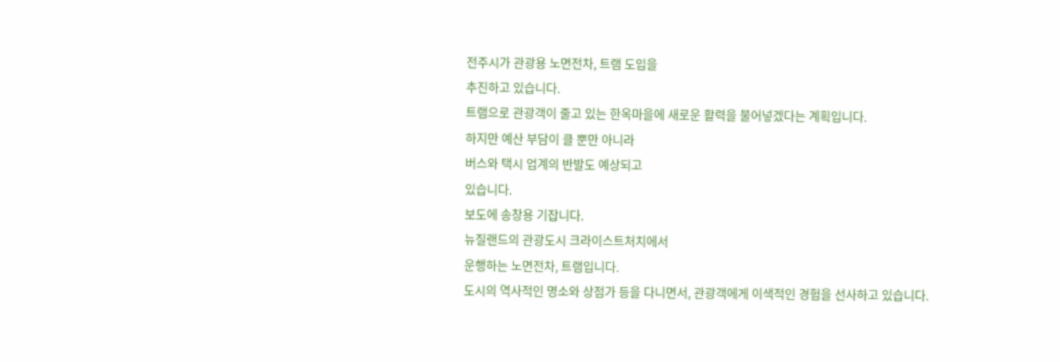전주시가 관광용 노면전차, 트램 도입을
추진하고 있습니다.
트램으로 관광객이 줄고 있는 한옥마을에 새로운 활력을 불어넣겠다는 계획입니다.
하지만 예산 부담이 클 뿐만 아니라
버스와 택시 업계의 반발도 예상되고
있습니다.
보도에 송창용 기잡니다.
뉴질랜드의 관광도시 크라이스트처치에서
운행하는 노면전차, 트램입니다.
도시의 역사적인 명소와 상점가 등을 다니면서, 관광객에게 이색적인 경험을 선사하고 있습니다.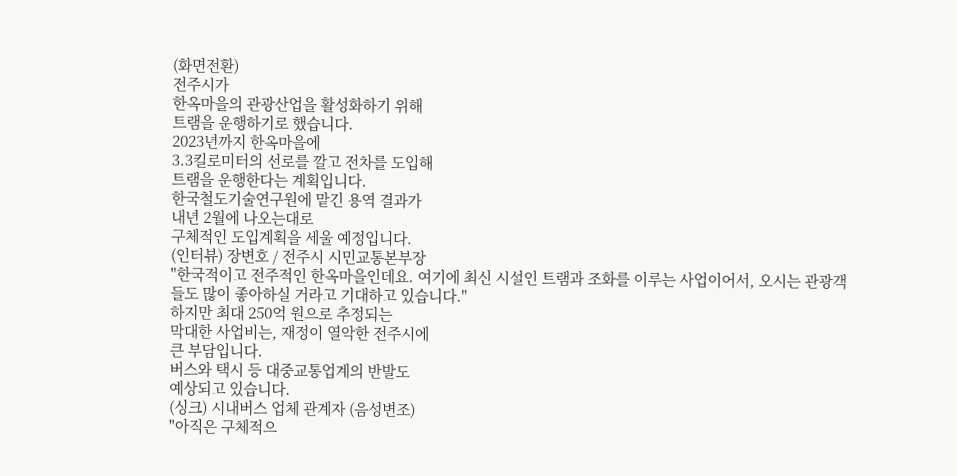(화면전환)
전주시가
한옥마을의 관광산업을 활성화하기 위해
트램을 운행하기로 했습니다.
2023년까지 한옥마을에
3.3킬로미터의 선로를 깔고 전차를 도입해
트램을 운행한다는 계획입니다.
한국철도기술연구원에 맡긴 용역 결과가
내년 2월에 나오는대로
구체적인 도입계획을 세울 예정입니다.
(인터뷰) 장변호 / 전주시 시민교통본부장
"한국적이고 전주적인 한옥마을인데요. 여기에 최신 시설인 트램과 조화를 이루는 사업이어서, 오시는 관광객들도 많이 좋아하실 거라고 기대하고 있습니다."
하지만 최대 250억 원으로 추정되는
막대한 사업비는, 재정이 열악한 전주시에
큰 부담입니다.
버스와 택시 등 대중교통업계의 반발도
예상되고 있습니다.
(싱크) 시내버스 업체 관계자 (음성변조)
"아직은 구체적으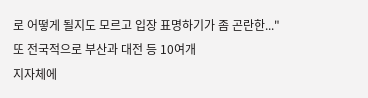로 어떻게 될지도 모르고 입장 표명하기가 좀 곤란한..."
또 전국적으로 부산과 대전 등 10여개
지자체에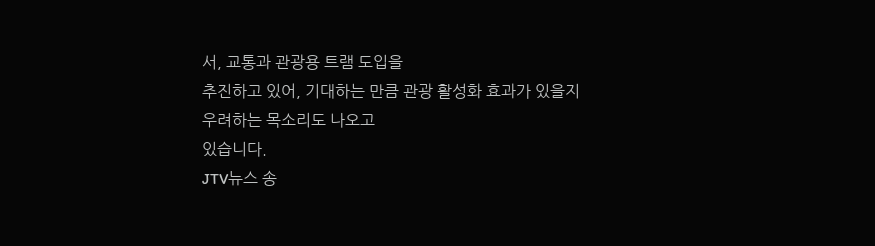서, 교통과 관광용 트램 도입을
추진하고 있어, 기대하는 만큼 관광 활성화 효과가 있을지 우려하는 목소리도 나오고
있습니다.
JTV뉴스 송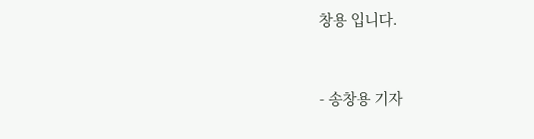창용 입니다.


- 송창용 기자